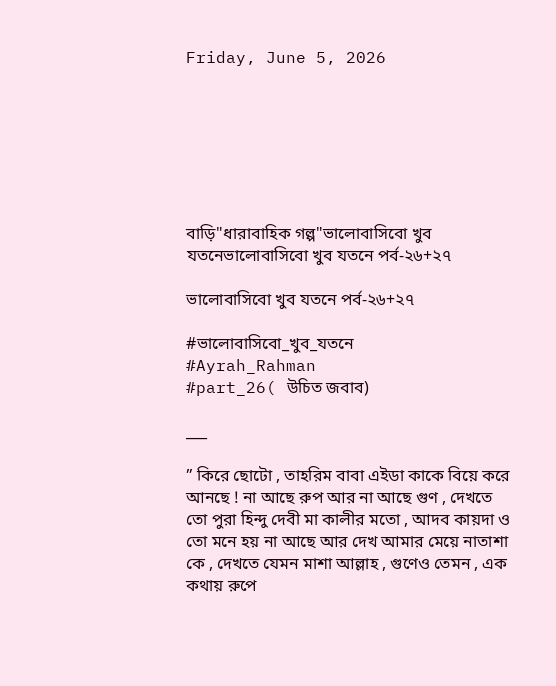Friday, June 5, 2026







বাড়ি"ধারাবাহিক গল্প"ভালোবাসিবো খুব যতনেভালোবাসিবো খুব যতনে পর্ব-২৬+২৭

ভালোবাসিবো খুব যতনে পর্ব-২৬+২৭

#ভালোবাসিবো_খুব_যতনে
#Ayrah_Rahman
#part_26( উচিত জবাব)

___

” কিরে ছোটো , তাহরিম বাবা এইডা কাকে বিয়ে করে আনছে ! না আছে রুপ আর না আছে গুণ , দেখতে তো পুরা হিন্দু দেবী মা কালীর মতো , আদব কায়দা ও তো মনে হয় না আছে আর দেখ আমার মেয়ে নাতাশা কে , দেখতে যেমন মাশা আল্লাহ , গুণেও তেমন , এক কথায় রুপে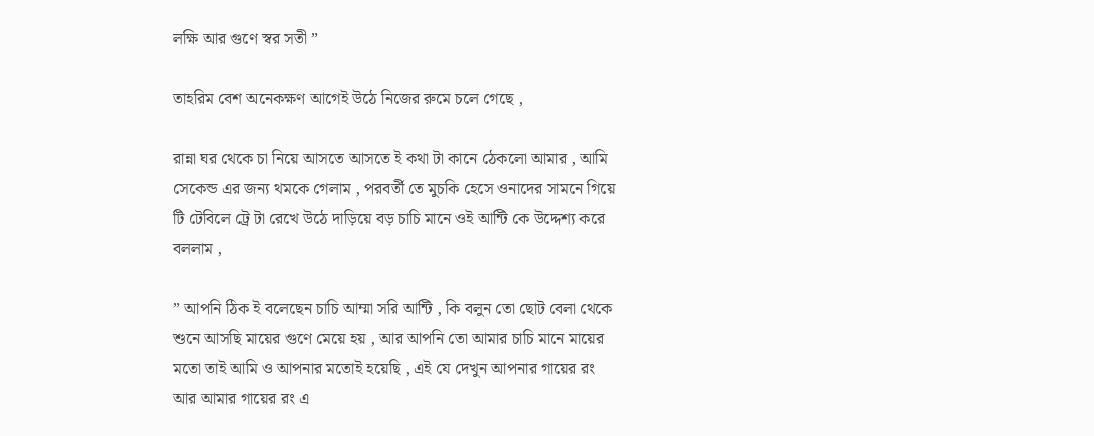লক্ষি আর গুণে স্বর সতী ”

তাহরিম বেশ অনেকক্ষণ আগেই উঠে নিজের রুমে চলে গেছে ,

রান্না ঘর থেকে চা নিয়ে আসতে আসতে ই কথা টা কানে ঠেকলো আমার , আমি সেকেন্ড এর জন্য থমকে গেলাম , পরবর্তী তে মুচকি হেসে ওনাদের সামনে গিয়ে টি টেবিলে ট্রে টা রেখে উঠে দাড়িয়ে বড় চাচি মানে ওই আন্টি কে উদ্দেশ্য করে বললাম ,

” আপনি ঠিক ই বলেছেন চাচি আম্মা সরি আন্টি , কি বলুন তো ছোট বেলা থেকে শুনে আসছি মায়ের গুণে মেয়ে হয় , আর আপনি তো আমার চাচি মানে মায়ের মতো তাই আমি ও আপনার মতোই হয়েছি , এই যে দেখুন আপনার গায়ের রং আর আমার গায়ের রং এ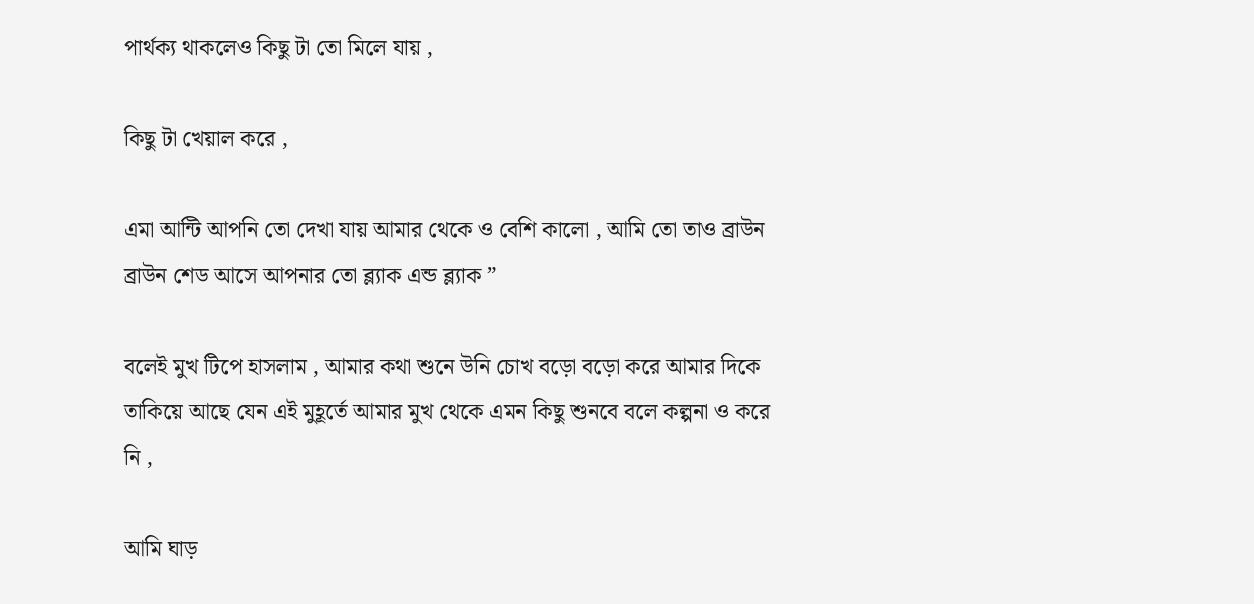পার্থক্য থাকলেও কিছু টা তো মিলে যায় ,

কিছু টা খেয়াল করে ,

এমা আন্টি আপনি তো দেখা যায় আমার থেকে ও বেশি কালো , আমি তো তাও ব্রাউন ব্রাউন শেড আসে আপনার তো ব্ল্যাক এন্ড ব্ল্যাক ”

বলেই মুখ টিপে হাসলাম , আমার কথা শুনে উনি চোখ বড়ো বড়ো করে আমার দিকে তাকিয়ে আছে যেন এই মুহূর্তে আমার মুখ থেকে এমন কিছু শুনবে বলে কল্পনা ও করে নি ,

আমি ঘাড়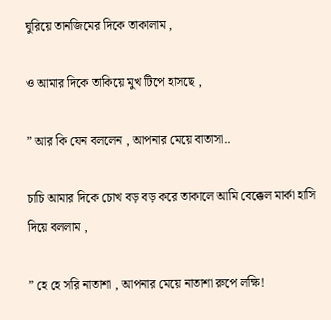ঘুরিয়ে তানজিমের দিকে তাকালাম ,

ও আমার দিকে তাকিয়ে মুখ টিপে হাসছে ,

” আর কি যেন বললেন , আপনার মেয়ে বাতাসা..

চাচি আমার দিকে চোখ বড় বড় করে তাকালে আমি বেক্কেল মার্কা হাসি দিয়ে বললাম ,

” হে হে সরি নাতাশা , আপনার মেয়ে নাতাশা রুপে লক্ষি!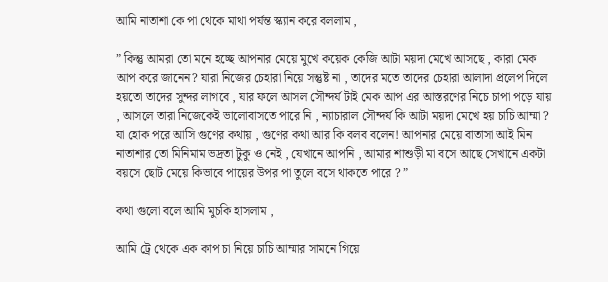আমি নাতাশা কে পা থেকে মাথা পর্যন্ত স্ক্যান করে বললাম ,

” কিন্তু আমরা তো মনে হচ্ছে আপনার মেয়ে মুখে কয়েক কেজি আটা ময়দা মেখে আসছে , কারা মেক আপ করে জানেন? যারা নিজের চেহারা নিয়ে সন্তুষ্ট না , তাদের মতে তাদের চেহারা আলাদা প্রলেপ দিলে হয়তো তাদের সুন্দর লাগবে , যার ফলে আসল সৌন্দর্য টাই মেক আপ এর আস্তরণের নিচে চাপা পড়ে যায় , আসলে তারা নিজেকেই ভালোবাসতে পারে নি , ন্যাচারাল সৌন্দর্য কি আটা ময়দা মেখে হয় চাচি আম্মা ? যা হোক পরে আসি গুণের কথায় , গুণের কথা আর কি বলব বলেন! আপনার মেয়ে বাতাসা আই মিন নাতাশার তো মিনিমাম ভদ্রতা টুকু ও নেই , যেখানে আপনি , আমার শাশুড়ী মা বসে আছে সেখানে একটা বয়সে ছোট মেয়ে কিভাবে পায়ের উপর পা তুলে বসে থাকতে পারে ? ”

কথা গুলো বলে আমি মুচকি হাসলাম ,

আমি ট্রে থেকে এক কাপ চা নিয়ে চাচি আম্মার সামনে গিয়ে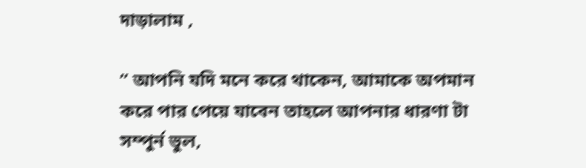দাড়ালাম ,

” আপনি যদি মনে করে থাকেন, আমাকে অপমান করে পার পেয়ে যাবেন তাহলে আপনার ধারণা টা সম্পুর্ন ভুল,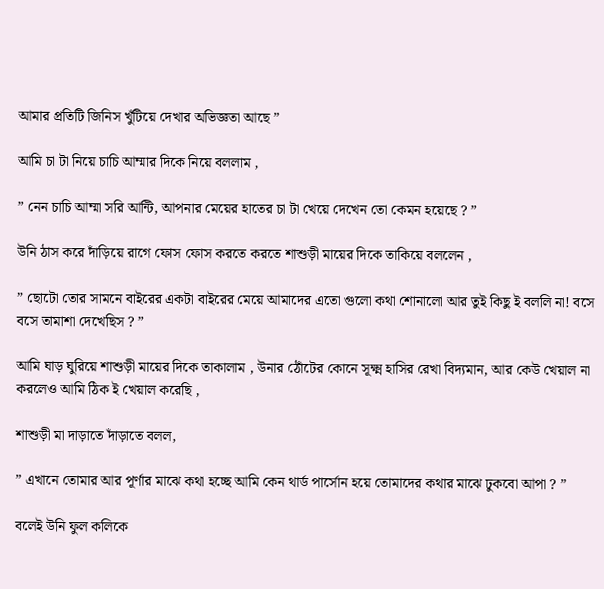আমার প্রতিটি জিনিস খুঁটিয়ে দেখার অভিজ্ঞতা আছে ”

আমি চা টা নিয়ে চাচি আম্মার দিকে নিয়ে বললাম ,

” নেন চাচি আম্মা সরি আন্টি, আপনার মেয়ের হাতের চা টা খেয়ে দেখেন তো কেমন হয়েছে ? ”

উনি ঠাস করে দাঁড়িয়ে রাগে ফোস ফোস করতে করতে শাশুড়ী মায়ের দিকে তাকিয়ে বললেন ,

” ছোটো তোর সামনে বাইরের একটা বাইরের মেয়ে আমাদের এতো গুলো কথা শোনালো আর তুই কিছু ই বললি না! বসে বসে তামাশা দেখেছিস ? ”

আমি ঘাড় ঘুরিয়ে শাশুড়ী মায়ের দিকে তাকালাম , উনার ঠোঁটের কোনে সূক্ষ্ম হাসির রেখা বিদ্যমান, আর কেউ খেয়াল না করলেও আমি ঠিক ই খেয়াল করেছি ,

শাশুড়ী মা দাড়াতে দাঁড়াতে বলল,

” এখানে তোমার আর পূর্ণার মাঝে কথা হচ্ছে আমি কেন থার্ড পার্সোন হয়ে তোমাদের কথার মাঝে ঢুকবো আপা ? ”

বলেই উনি ফুল কলিকে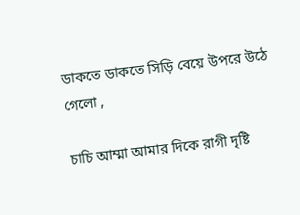ডাকতে ডাকতে সিড়ি বেয়ে উপরে উঠে গেলো ,

চাচি আম্মা আমার দিকে রাগী দৃষ্টি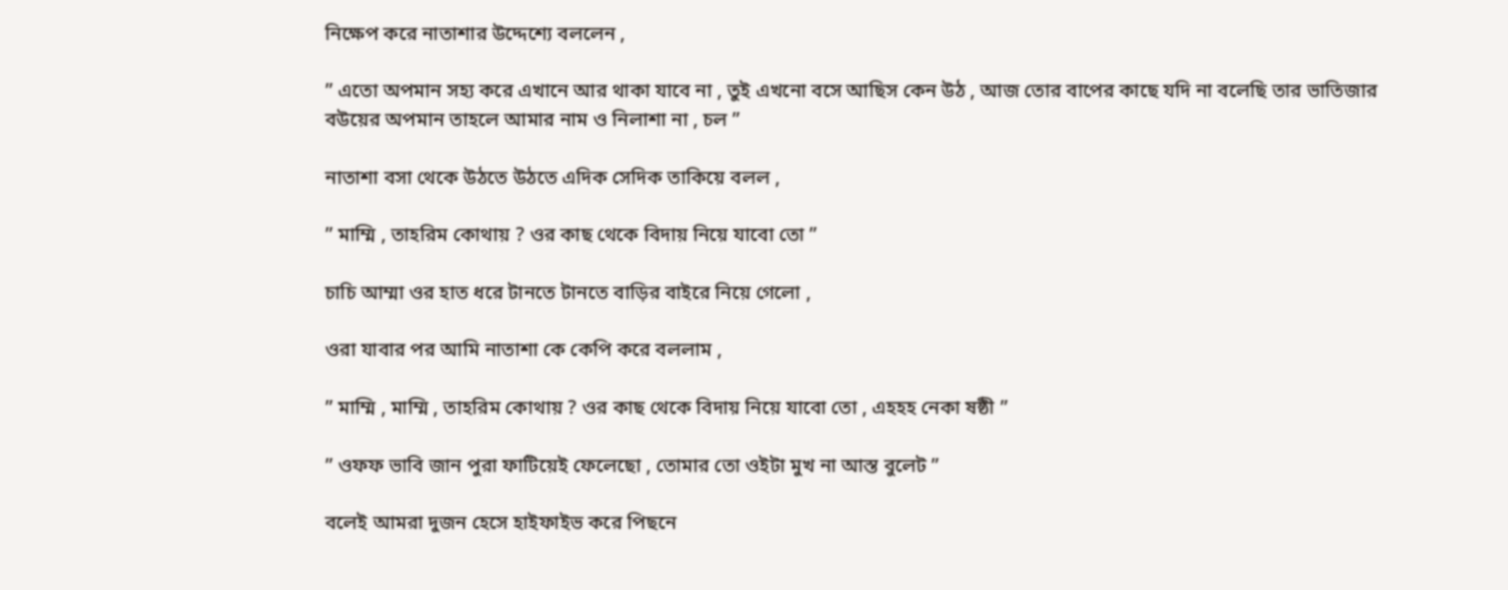নিক্ষেপ করে নাতাশার উদ্দেশ্যে বললেন ,

” এতো অপমান সহ্য করে এখানে আর থাকা যাবে না , তুই এখনো বসে আছিস কেন উঠ , আজ তোর বাপের কাছে যদি না বলেছি তার ভাতিজার বউয়ের অপমান তাহলে আমার নাম ও নিলাশা না , চল ”

নাতাশা বসা থেকে উঠতে উঠতে এদিক সেদিক তাকিয়ে বলল ,

” মাম্মি , তাহরিম কোথায় ? ওর কাছ থেকে বিদায় নিয়ে যাবো তো ”

চাচি আম্মা ওর হাত ধরে টানতে টানতে বাড়ির বাইরে নিয়ে গেলো ,

ওরা যাবার পর আমি নাতাশা কে কেপি করে বললাম ,

” মাম্মি , মাম্মি , তাহরিম কোথায় ? ওর কাছ থেকে বিদায় নিয়ে যাবো তো , এহহহ নেকা ষষ্ঠী ”

” ওফফ ভাবি জান পুরা ফাটিয়েই ফেলেছো , তোমার তো ওইটা মুখ না আস্ত বুলেট ”

বলেই আমরা দুজন হেসে হাইফাইভ করে পিছনে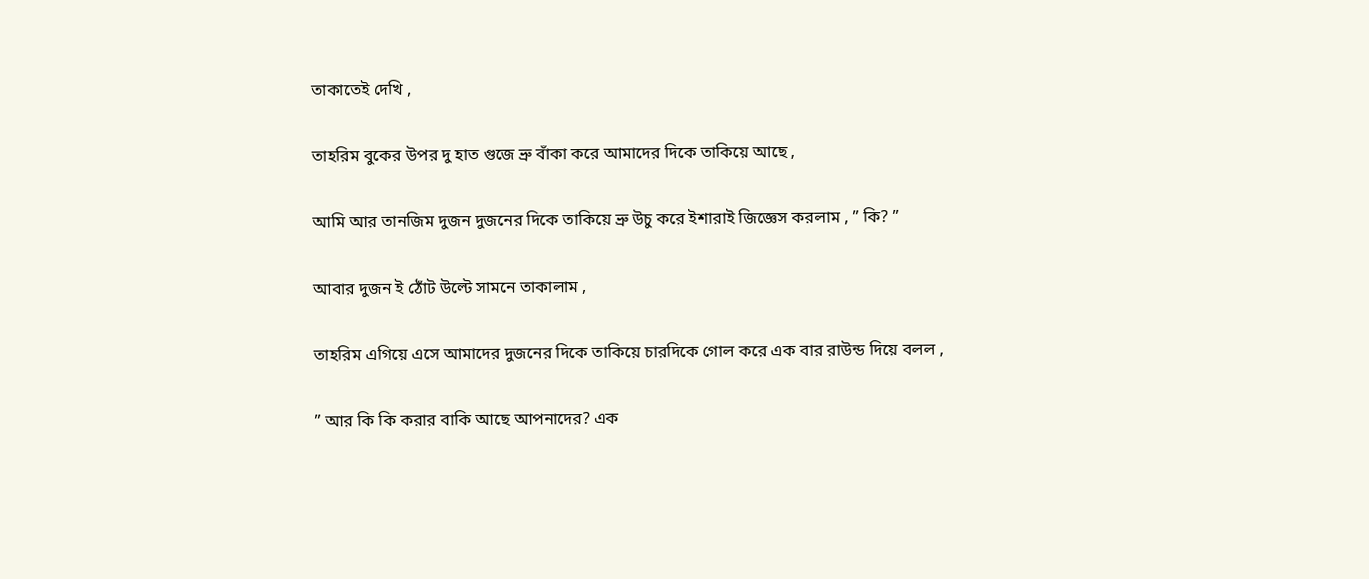তাকাতেই দেখি ,

তাহরিম বুকের উপর দু হাত গুজে ভ্রু বাঁকা করে আমাদের দিকে তাকিয়ে আছে ,

আমি আর তানজিম দুজন দুজনের দিকে তাকিয়ে ভ্রু উচু করে ইশারাই জিজ্ঞেস করলাম , ” কি? ”

আবার দুজন ই ঠোঁট উল্টে সামনে তাকালাম ,

তাহরিম এগিয়ে এসে আমাদের দুজনের দিকে তাকিয়ে চারদিকে গোল করে এক বার রাউন্ড দিয়ে বলল ,

” আর কি কি করার বাকি আছে আপনাদের? এক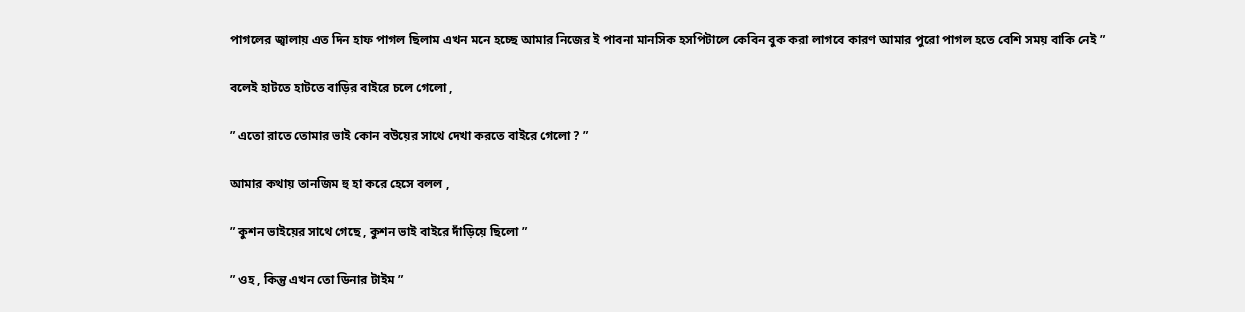পাগলের জ্বালায় এত দিন হাফ পাগল ছিলাম এখন মনে হচ্ছে আমার নিজের ই পাবনা মানসিক হসপিটালে কেবিন বুক করা লাগবে কারণ আমার পুরো পাগল হতে বেশি সময় বাকি নেই ”

বলেই হাটতে হাটতে বাড়ির বাইরে চলে গেলো ,

” এতো রাতে তোমার ভাই কোন বউয়ের সাথে দেখা করতে বাইরে গেলো ? ”

আমার কথায় তানজিম হু হা করে হেসে বলল ,

” কুশন ভাইয়ের সাথে গেছে , কুশন ভাই বাইরে দাঁড়িয়ে ছিলো ”

” ওহ , কিন্তু এখন তো ডিনার টাইম ”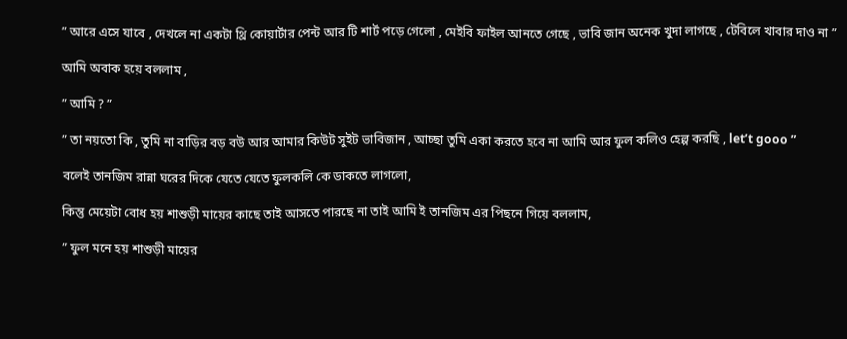” আরে এসে যাবে , দেখলে না একটা থ্রি কোয়ার্টার পেন্ট আর টি শার্ট পড়ে গেলো , মেইবি ফাইল আনতে গেছে , ভাবি জান অনেক খুদা লাগছে , টেবিলে খাবার দাও না ”

আমি অবাক হয়ে বললাম ,

” আমি ? ”

” তা নয়তো কি , তুমি না বাড়ির বড় বউ আর আমার কিউট সুইট ভাবিজান , আচ্ছা তুমি একা করতে হবে না আমি আর ফুল কলিও হেল্প করছি , let’t gooo ”

বলেই তানজিম রান্না ঘরের দিকে যেতে যেতে ফুলকলি কে ডাকতে লাগলো,

কিন্তু মেয়েটা বোধ হয় শাশুড়ী মায়ের কাছে তাই আসতে পারছে না তাই আমি ই তানজিম এর পিছনে গিয়ে বললাম,

” ফুল মনে হয় শাশুড়ী মায়ের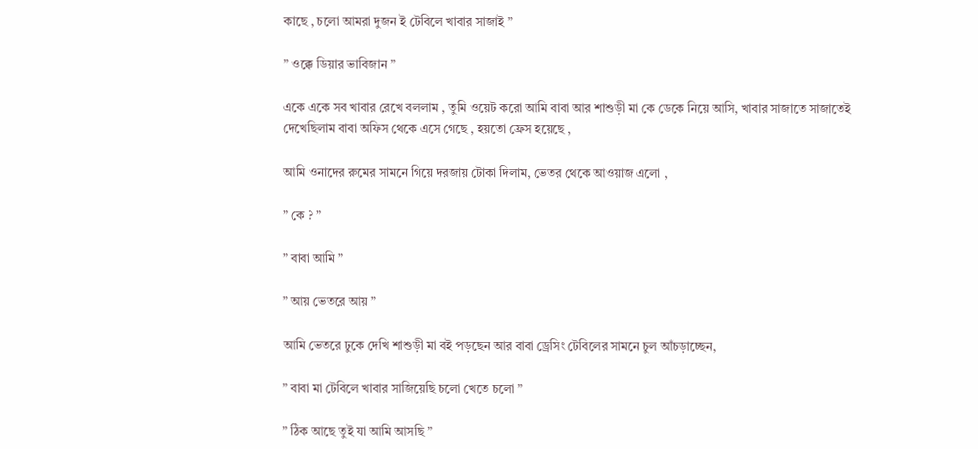কাছে , চলো আমরা দুজন ই টেবিলে খাবার সাজাই ”

” ওক্কে ডিয়ার ভাবিজান ”

একে একে সব খাবার রেখে বললাম , তুমি ওয়েট করো আমি বাবা আর শাশুড়ী মা কে ডেকে নিয়ে আসি, খাবার সাজাতে সাজাতেই দেখেছিলাম বাবা অফিস থেকে এসে গেছে , হয়তো ফ্রেস হয়েছে ,

আমি ওনাদের রুমের সামনে গিয়ে দরজায় টোকা দিলাম, ভেতর থেকে আওয়াজ এলো ,

” কে ? ”

” বাবা আমি ”

” আয় ভেতরে আয় ”

আমি ভেতরে ঢুকে দেখি শাশুড়ী মা বই পড়ছেন আর বাবা ড্রেসিং টেবিলের সামনে চুল আঁচড়াচ্ছেন,

” বাবা মা টেবিলে খাবার সাজিয়েছি চলো খেতে চলো ”

” ঠিক আছে তুই যা আমি আসছি ”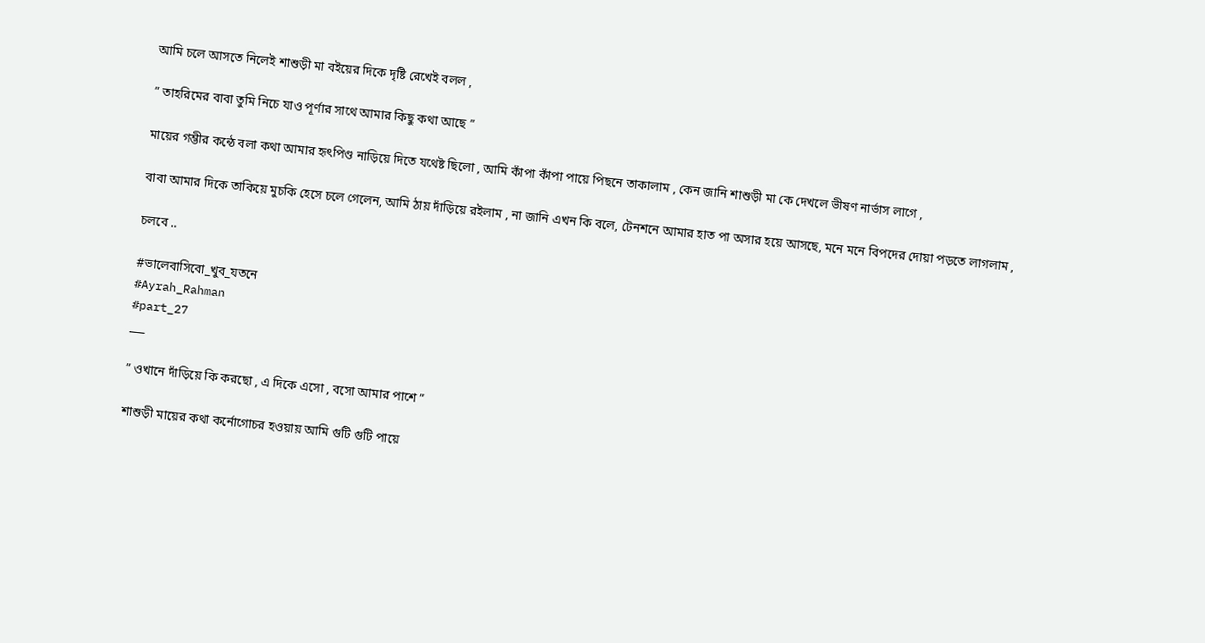আমি চলে আসতে নিলেই শাশুড়ী মা বইয়ের দিকে দৃষ্টি রেখেই বলল ,

” তাহরিমের বাবা তুমি নিচে যাও পূর্ণার সাথে আমার কিছু কথা আছে ”

মায়ের গম্ভীর কন্ঠে বলা কথা আমার হৃৎপিণ্ড নাড়িয়ে দিতে যথেষ্ট ছিলো , আমি কাঁপা কাঁপা পায়ে পিছনে তাকালাম , কেন জানি শাশুড়ী মা কে দেখলে ভীষণ নার্ভাস লাগে ,

বাবা আমার দিকে তাকিয়ে মুচকি হেসে চলে গেলেন, আমি ঠায় দাঁড়িয়ে রইলাম , না জানি এখন কি বলে, টেনশনে আমার হাত পা অসার হয়ে আসছে, মনে মনে বিপদের দোয়া পড়তে লাগলাম ,

চলবে ..

#ভালেবাসিবো_খুব_যতনে
#Ayrah_Rahman
#part_27
___

” ওখানে দাঁড়িয়ে কি করছো , এ দিকে এসো , বসো আমার পাশে ”

শাশুড়ী মায়ের কথা কর্নোগোচর হওয়ায় আমি গুটি গুটি পায়ে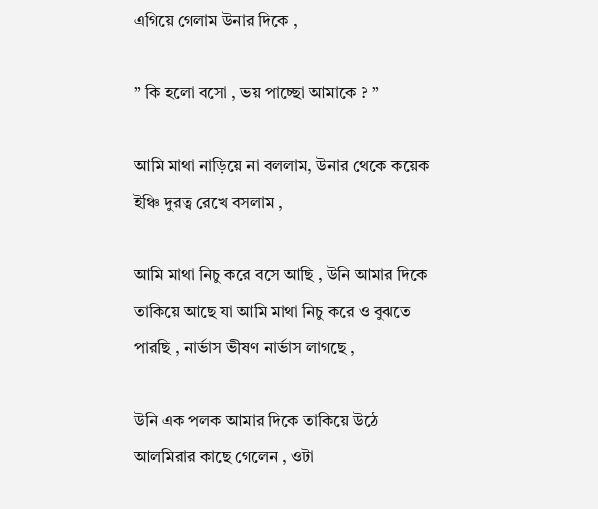এগিয়ে গেলাম উনার দিকে ,

” কি হলো বসো , ভয় পাচ্ছো আমাকে ? ”

আমি মাথা নাড়িয়ে না বললাম, উনার থেকে কয়েক ইঞ্চি দুরত্ব রেখে বসলাম ,

আমি মাথা নিচু করে বসে আছি , উনি আমার দিকে তাকিয়ে আছে যা আমি মাথা নিচু করে ও বুঝতে পারছি , নার্ভাস ভীষণ নার্ভাস লাগছে ,

উনি এক পলক আমার দিকে তাকিয়ে উঠে আলমিরার কাছে গেলেন , ওটা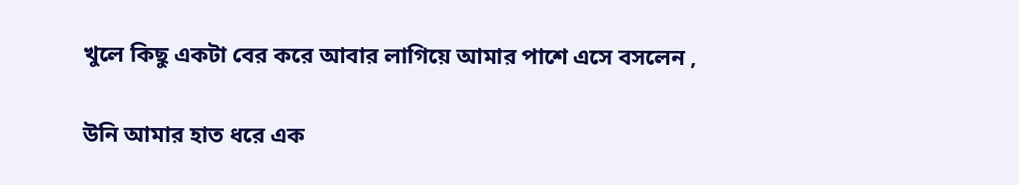খুলে কিছু একটা বের করে আবার লাগিয়ে আমার পাশে এসে বসলেন ,

উনি আমার হাত ধরে এক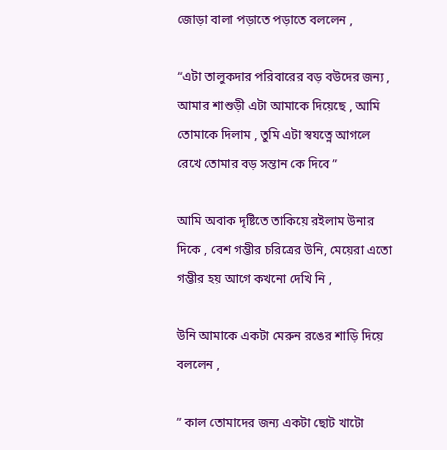জোড়া বালা পড়াতে পড়াতে বললেন ,

“এটা তালুকদার পরিবারের বড় বউদের জন্য , আমার শাশুড়ী এটা আমাকে দিয়েছে , আমি তোমাকে দিলাম , তুমি এটা স্বযত্নে আগলে রেখে তোমার বড় সন্তান কে দিবে ”

আমি অবাক দৃষ্টিতে তাকিয়ে রইলাম উনার দিকে , বেশ গম্ভীর চরিত্রের উনি, মেয়েরা এতো গম্ভীর হয় আগে কখনো দেখি নি ,

উনি আমাকে একটা মেরুন রঙের শাড়ি দিয়ে বললেন ,

” কাল তোমাদের জন্য একটা ছোট খাটো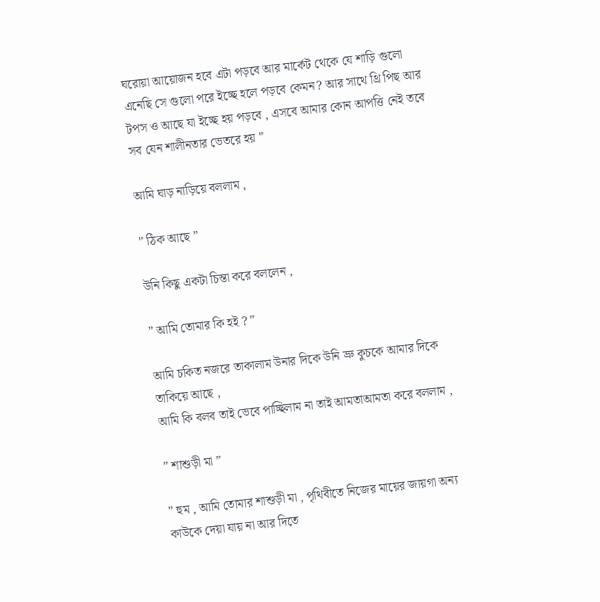ঘরোয়া আয়োজন হবে এটা পড়বে আর মার্কেট থেকে যে শাড়ি গুলো এনেছি সে গুলো পরে ইচ্ছে হলে পড়বে কেমন? আর সাথে থ্রি পিছ আর টপস ও আছে যা ইচ্ছে হয় পড়বে , এসবে আমার কোন আপত্তি নেই তবে সব যেন শালীনতার ভেতরে হয় ”

আমি ঘাড় নাড়িয়ে বললাম ,

” ঠিক আছে ”

উনি কিছু একটা চিন্তা করে বললেন ,

” আমি তোমার কি হই ? ”

আমি চকিত নজরে তাকালাম উনার দিকে উনি ভ্রু কুচকে আমার দিকে তাকিয়ে আছে ,
আমি কি বলব তাই ভেবে পাচ্ছিলাম না তাই আমতাআমতা করে বললাম ,

” শাশুড়ী মা ”

” হুম , আমি তোমার শাশুড়ী মা , পৃথিবীতে নিজের মায়ের জায়গা অন্য কাউকে দেয়া যায় না আর দিতে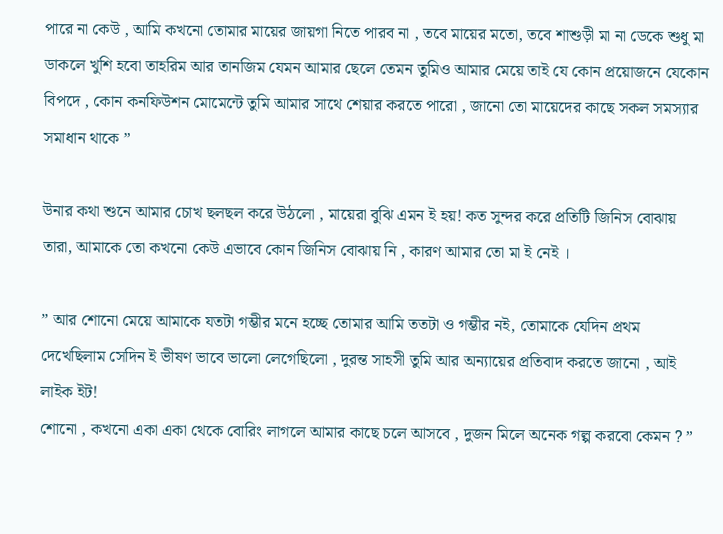পারে না কেউ , আমি কখনো তোমার মায়ের জায়গা নিতে পারব না , তবে মায়ের মতো, তবে শাশুড়ী মা না ডেকে শুধু মা ডাকলে খুশি হবো তাহরিম আর তানজিম যেমন আমার ছেলে তেমন তুমিও আমার মেয়ে তাই যে কোন প্রয়োজনে যেকোন বিপদে , কোন কনফিউশন মোমেন্টে তুমি আমার সাথে শেয়ার করতে পারো , জানো তো মায়েদের কাছে সকল সমস্যার সমাধান থাকে ”

উনার কথা শুনে আমার চোখ ছলছল করে উঠলো , মায়েরা বুঝি এমন ই হয়! কত সুন্দর করে প্রতিটি জিনিস বোঝায় তারা, আমাকে তো কখনো কেউ এভাবে কোন জিনিস বোঝায় নি , কারণ আমার তো মা ই নেই ।

” আর শোনো মেয়ে আমাকে যতটা গম্ভীর মনে হচ্ছে তোমার আমি ততটা ও গম্ভীর নই, তোমাকে যেদিন প্রথম দেখেছিলাম সেদিন ই ভীষণ ভাবে ভালো লেগেছিলো , দুরন্ত সাহসী তুমি আর অন্যায়ের প্রতিবাদ করতে জানো , আই লাইক ইট!
শোনো , কখনো একা একা থেকে বোরিং লাগলে আমার কাছে চলে আসবে , দুজন মিলে অনেক গল্প করবো কেমন ? ”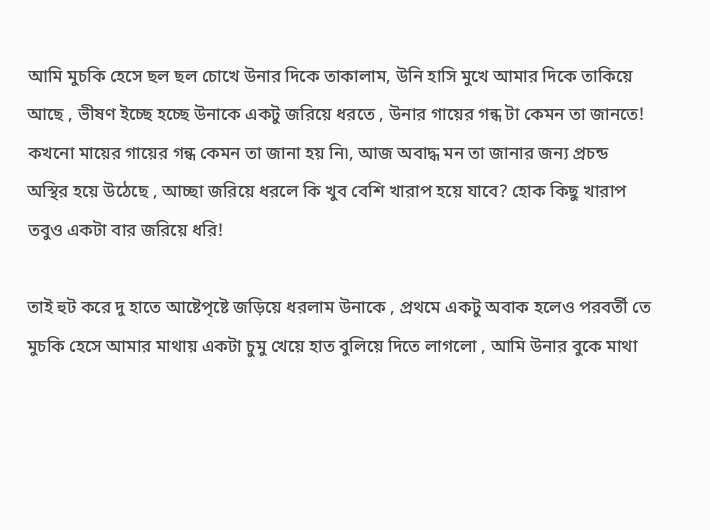আমি মুচকি হেসে ছল ছল চোখে উনার দিকে তাকালাম, উনি হাসি মুখে আমার দিকে তাকিয়ে আছে , ভীষণ ইচ্ছে হচ্ছে উনাকে একটু জরিয়ে ধরতে , উনার গায়ের গন্ধ টা কেমন তা জানতে! কখনো মায়ের গায়ের গন্ধ কেমন তা জানা হয় নি৷, আজ অবাদ্ধ মন তা জানার জন্য প্রচন্ড অস্থির হয়ে উঠেছে , আচ্ছা জরিয়ে ধরলে কি খুব বেশি খারাপ হয়ে যাবে? হোক কিছু খারাপ তবুও একটা বার জরিয়ে ধরি!

তাই হুট করে দু হাতে আষ্টেপৃষ্টে জড়িয়ে ধরলাম উনাকে , প্রথমে একটু অবাক হলেও পরবর্তী তে মুচকি হেসে আমার মাথায় একটা চুমু খেয়ে হাত বুলিয়ে দিতে লাগলো , আমি উনার বুকে মাথা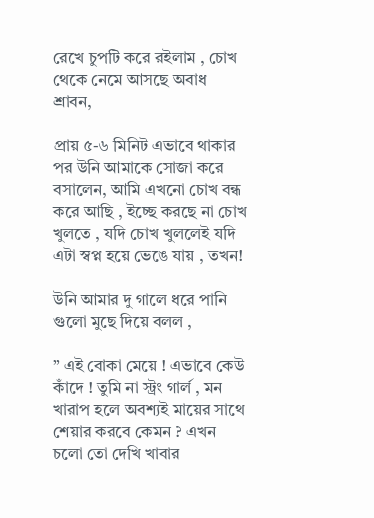রেখে চুপটি করে রইলাম , চোখ থেকে নেমে আসছে অবাধ শ্রাবন,

প্রায় ৫-৬ মিনিট এভাবে থাকার পর উনি আমাকে সোজা করে বসালেন, আমি এখনো চোখ বন্ধ করে আছি , ইচ্ছে করছে না চোখ খুলতে , যদি চোখ খুললেই যদি এটা স্বপ্ন হয়ে ভেঙে যায় , তখন!

উনি আমার দু গালে ধরে পানি গুলো মুছে দিয়ে বলল ,

” এই বোকা মেয়ে ! এভাবে কেউ কাঁদে ! তুমি না স্ট্রং গার্ল , মন খারাপ হলে অবশ্যই মায়ের সাথে শেয়ার করবে কেমন ? এখন চলো তো দেখি খাবার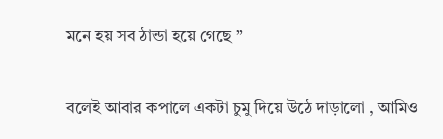মনে হয় সব ঠান্ডা হয়ে গেছে ”

বলেই আবার কপালে একটা চুমু দিয়ে উঠে দাড়ালো , আমিও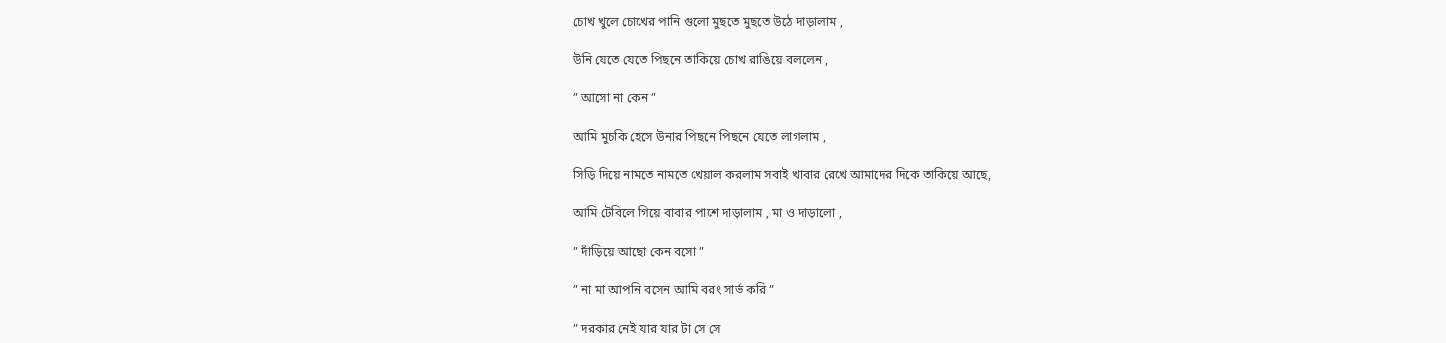চোখ খুলে চোখের পানি গুলো মুছতে মুছতে উঠে দাড়ালাম ,

উনি যেতে যেতে পিছনে তাকিয়ে চোখ রাঙিয়ে বললেন ,

” আসো না কেন ”

আমি মুচকি হেসে উনার পিছনে পিছনে যেতে লাগলাম ,

সিড়ি দিয়ে নামতে নামতে খেয়াল করলাম সবাই খাবার রেখে আমাদের দিকে তাকিয়ে আছে,

আমি টেবিলে গিয়ে বাবার পাশে দাড়ালাম , মা ও দাড়ালো ,

” দাঁড়িয়ে আছো কেন বসো ”

” না মা আপনি বসেন আমি বরং সার্ভ করি ”

” দরকার নেই যার যার টা সে সে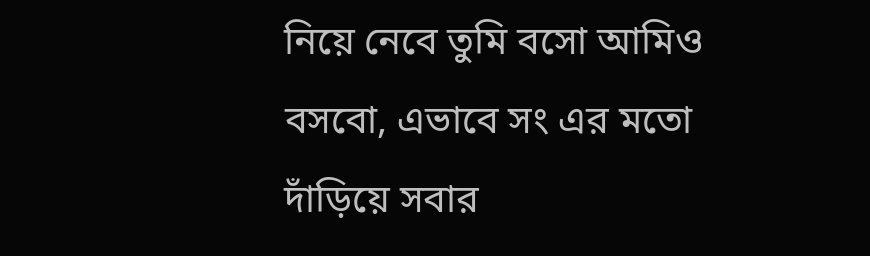নিয়ে নেবে তুমি বসো আমিও বসবো, এভাবে সং এর মতো দাঁড়িয়ে সবার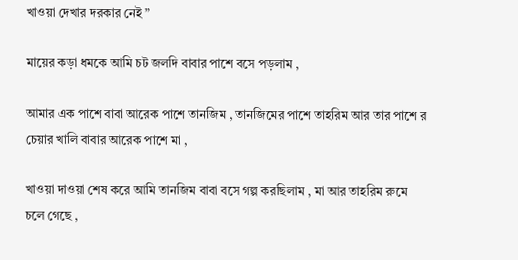খাওয়া দেখার দরকার নেই ”

মায়ের কড়া ধমকে আমি চট জলদি বাবার পাশে বসে পড়লাম ,

আমার এক পাশে বাবা আরেক পাশে তানজিম , তানজিমের পাশে তাহরিম আর তার পাশে র চেয়ার খালি বাবার আরেক পাশে মা ,

খাওয়া দাওয়া শেষ করে আমি তানজিম বাবা বসে গল্প করছিলাম , মা আর তাহরিম রুমে চলে গেছে ,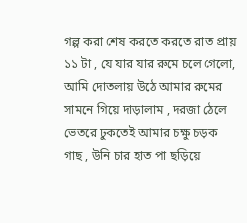গল্প করা শেষ করতে করতে রাত প্রায় ১১ টা , যে যার যার রুমে চলে গেলো, আমি দোতলায় উঠে আমার রুমের সামনে গিয়ে দাড়ালাম , দরজা ঠেলে ভেতরে ঢুকতেই আমার চক্ষু চড়ক গাছ , উনি চার হাত পা ছড়িয়ে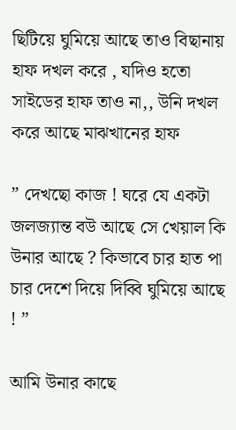ছিটিয়ে ঘুমিয়ে আছে তাও বিছানায় হাফ দখল করে , যদিও হতো সাইডের হাফ তাও না,, উনি দখল করে আছে মাঝখানের হাফ

” দেখছো কাজ ! ঘরে যে একটা জলজ্যান্ত বউ আছে সে খেয়াল কি উনার আছে ? কিভাবে চার হাত পা চার দেশে দিয়ে দিব্বি ঘুমিয়ে আছে ! ”

আমি উনার কাছে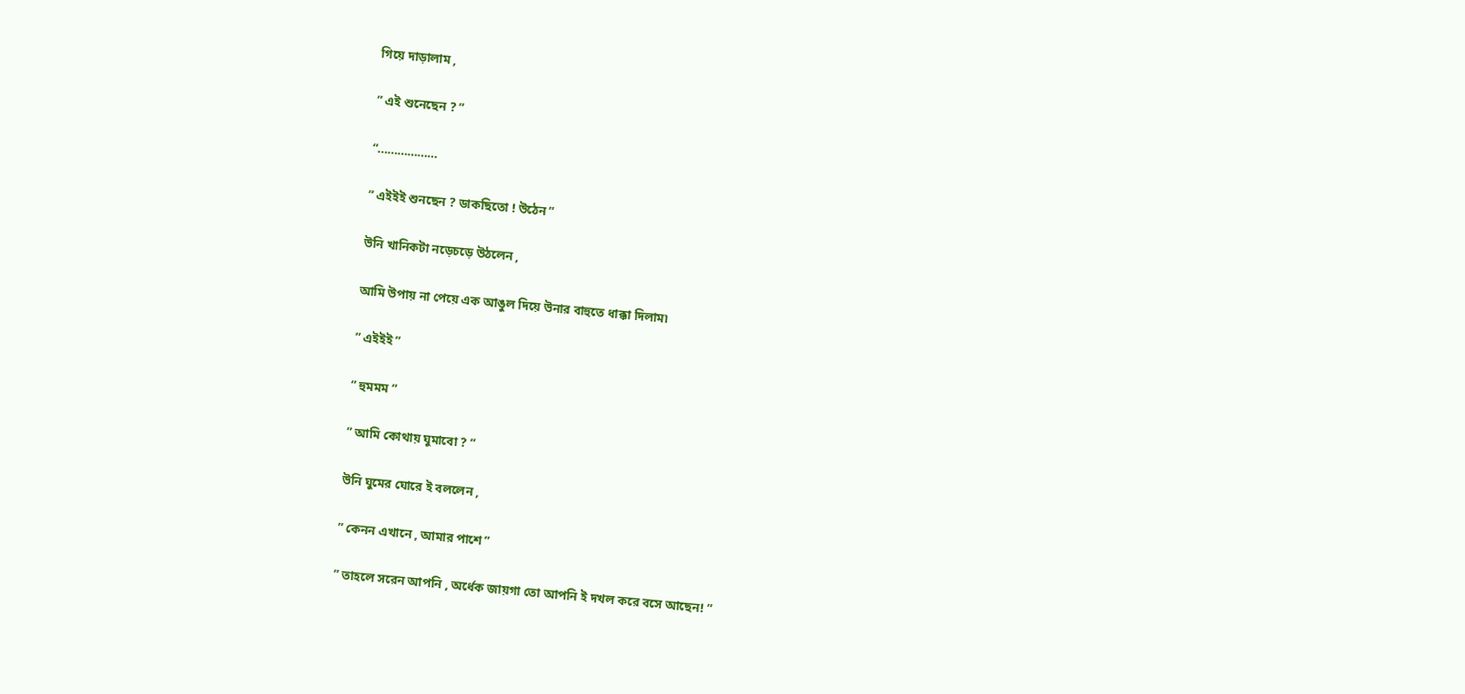গিয়ে দাড়ালাম ,

” এই শুনেছেন ? ”

“………………

” এইইই শুনছেন ? ডাকছিতো ! উঠেন ”

উনি খানিকটা নড়েচড়ে উঠলেন ,

আমি উপায় না পেয়ে এক আঙুল দিয়ে উনার বাহুতে ধাক্কা দিলাম৷

” এইইই ”

” হুমমম ”

” আমি কোথায় ঘুমাবো ? ”

উনি ঘুমের ঘোরে ই বললেন ,

” কেনন এখানে , আমার পাশে ”

” তাহলে সরেন আপনি , অর্ধেক জায়গা তো আপনি ই দখল করে বসে আছেন! ”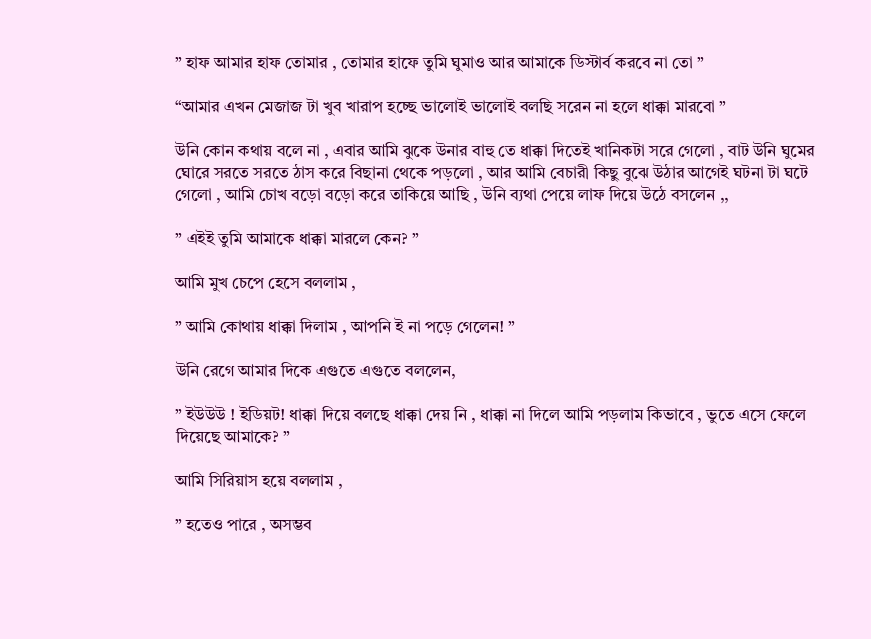” হাফ আমার হাফ তোমার , তোমার হাফে তুমি ঘুমাও আর আমাকে ডিস্টার্ব করবে না তো ”

“আমার এখন মেজাজ টা খুব খারাপ হচ্ছে ভালোই ভালোই বলছি সরেন না হলে ধাক্কা মারবো ”

উনি কোন কথায় বলে না , এবার আমি ঝুকে উনার বাহু তে ধাক্কা দিতেই খানিকটা সরে গেলো , বাট উনি ঘুমের ঘোরে সরতে সরতে ঠাস করে বিছানা থেকে পড়লো , আর আমি বেচারী কিছু বুঝে উঠার আগেই ঘটনা টা ঘটে গেলো , আমি চোখ বড়ো বড়ো করে তাকিয়ে আছি , উনি ব্যথা পেয়ে লাফ দিয়ে উঠে বসলেন ,,

” এইই তুমি আমাকে ধাক্কা মারলে কেন? ”

আমি মুখ চেপে হেসে বললাম ,

” আমি কোথায় ধাক্কা দিলাম , আপনি ই না পড়ে গেলেন! ”

উনি রেগে আমার দিকে এগুতে এগুতে বললেন,

” ইউউউ ! ইডিয়ট! ধাক্কা দিয়ে বলছে ধাক্কা দেয় নি , ধাক্কা না দিলে আমি পড়লাম কিভাবে , ভুতে এসে ফেলে দিয়েছে আমাকে? ”

আমি সিরিয়াস হয়ে বললাম ,

” হতেও পারে , অসম্ভব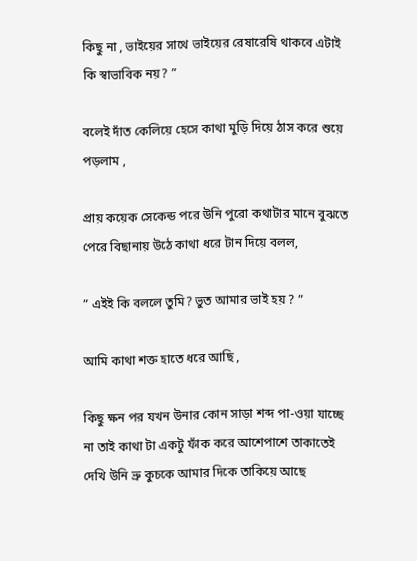কিছু না , ভাইয়ের সাথে ভাইয়ের রেষারেষি থাকবে এটাই কি স্বাভাবিক নয়? ”

বলেই দাঁত কেলিয়ে হেসে কাথা মুড়ি দিয়ে ঠাস করে শুয়ে পড়লাম ,

প্রায় কয়েক সেকেন্ড পরে উনি পুরো কথাটার মানে বুঝতে পেরে বিছানায় উঠে কাথা ধরে টান দিয়ে বলল,

” এইই কি বললে তুমি? ভুত আমার ভাই হয় ? ”

আমি কাথা শক্ত হাতে ধরে আছি ,

কিছু ক্ষন পর যখন উনার কোন সাড়া শব্দ পা-ওয়া যাচ্ছে না তাই কাথা টা একটু ফাঁক করে আশেপাশে তাকাতেই দেখি উনি ভ্রু কুচকে আমার দিকে তাকিয়ে আছে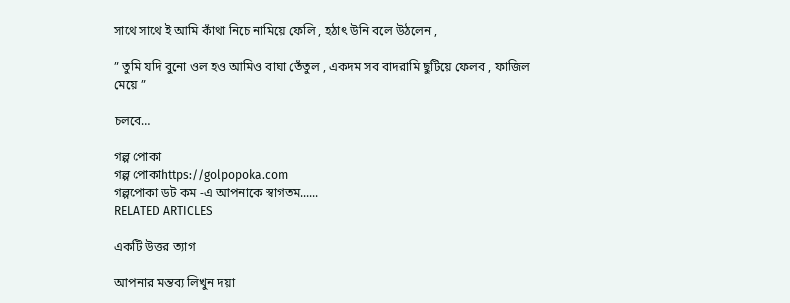সাথে সাথে ই আমি কাঁথা নিচে নামিয়ে ফেলি , হঠাৎ উনি বলে উঠলেন ,

” তুমি যদি বুনো ওল হও আমিও বাঘা তেঁতুল , একদম সব বাদরামি ছুটিয়ে ফেলব , ফাজিল মেয়ে ”

চলবে…

গল্প পোকা
গল্প পোকাhttps://golpopoka.com
গল্পপোকা ডট কম -এ আপনাকে স্বাগতম......
RELATED ARTICLES

একটি উত্তর ত্যাগ

আপনার মন্তব্য লিখুন দয়া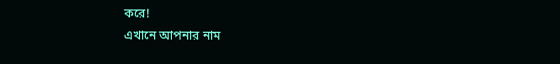করে!
এখানে আপনার নাম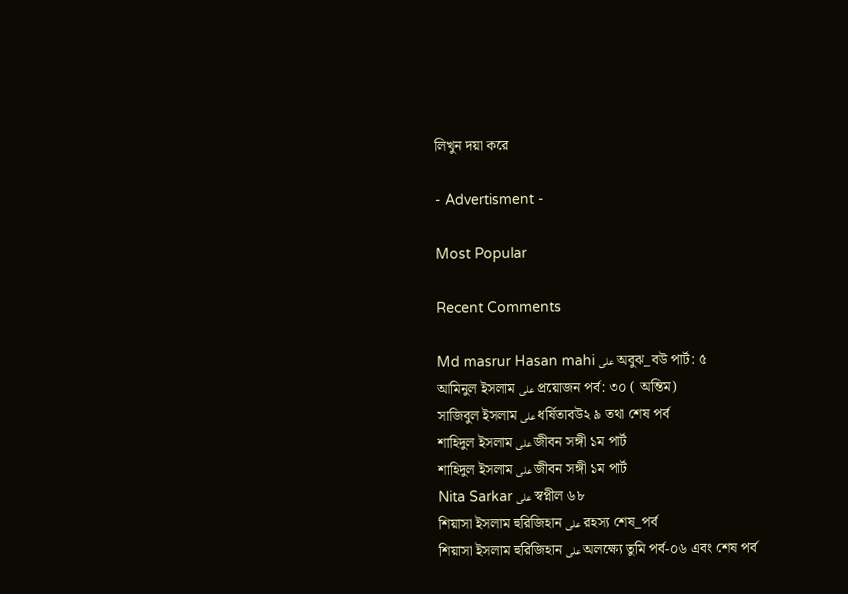লিখুন দয়া করে

- Advertisment -

Most Popular

Recent Comments

Md masrur Hasan mahi على অবুঝ_বউ পার্ট: ৫
আমিনুল ইসলাম على প্রয়োজন পর্ব: ৩০ ( অন্তিম)
সাজিবুল ইসলাম على ধর্ষিতাবউ২ ৯ তথা শেষ পর্ব
শাহিদুল ইসলাম على জীবন সঙ্গী ১ম পার্ট
শাহিদুল ইসলাম على জীবন সঙ্গী ১ম পার্ট
Nita Sarkar على স্বপ্নীল ৬৮
শিয়াসা ইসলাম হুরিজিহান على রহস্য শেষ_পর্ব
শিয়াসা ইসলাম হুরিজিহান على অলক্ষ্যে তুমি পর্ব-০৬ এবং শেষ পর্ব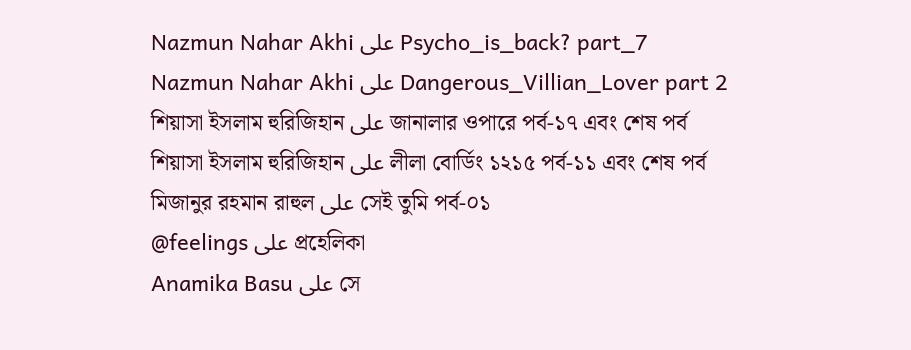Nazmun Nahar Akhi على Psycho_is_back? part_7
Nazmun Nahar Akhi على Dangerous_Villian_Lover part 2
শিয়াসা ইসলাম হুরিজিহান على জানালার ওপারে পর্ব-১৭ এবং শেষ পর্ব
শিয়াসা ইসলাম হুরিজিহান على লীলা বোর্ডিং ১২১৫ পর্ব-১১ এবং শেষ পর্ব
মিজানুর রহমান রাহুল على সেই তুমি পর্ব-০১
@feelings على প্রহেলিকা
Anamika Basu على সে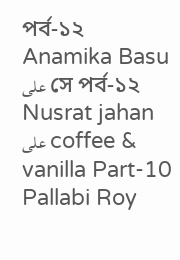পর্ব-১২
Anamika Basu على সে পর্ব-১২
Nusrat jahan على coffee & vanilla Part-10
Pallabi Roy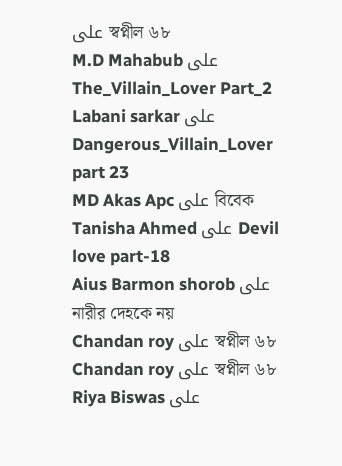على স্বপ্নীল ৬৮
M.D Mahabub على The_Villain_Lover Part_2
Labani sarkar على Dangerous_Villain_Lover part 23
MD Akas Apc على বিবেক
Tanisha Ahmed على Devil love part-18
Aius Barmon shorob على নারীর দেহকে নয়
Chandan roy على স্বপ্নীল ৬৮
Chandan roy على স্বপ্নীল ৬৮
Riya Biswas على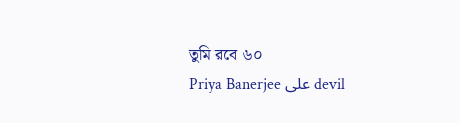তুমি রবে ৬০
Priya Banerjee على devil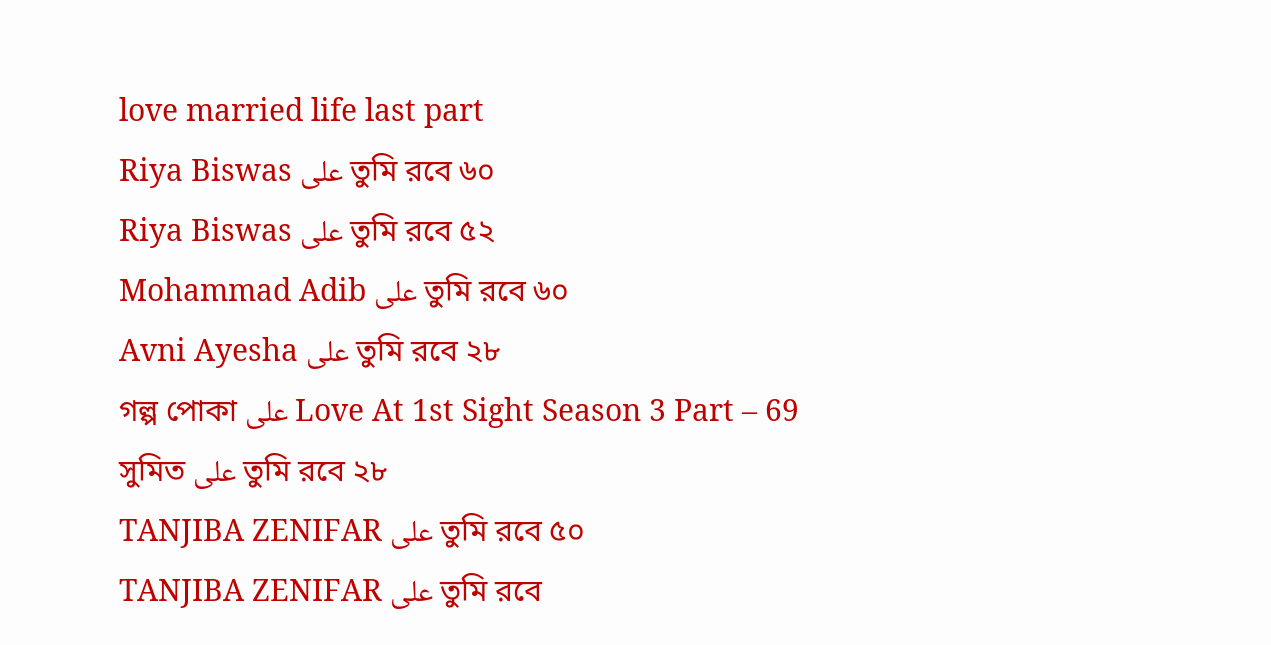love married life last part
Riya Biswas على তুমি রবে ৬০
Riya Biswas على তুমি রবে ৫২
Mohammad Adib على তুমি রবে ৬০
Avni Ayesha على তুমি রবে ২৮
গল্প পোকা على Love At 1st Sight Season 3 Part – 69
সুমিত على তুমি রবে ২৮
TANJIBA ZENIFAR على তুমি রবে ৫০
TANJIBA ZENIFAR على তুমি রবে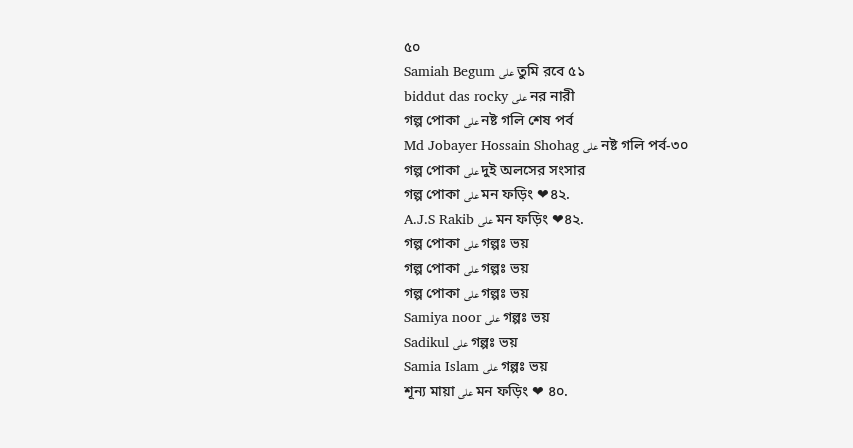৫০
Samiah Begum على তুমি রবে ৫১
biddut das rocky على নর নারী
গল্প পোকা على নষ্ট গলি শেষ পর্ব
Md Jobayer Hossain Shohag على নষ্ট গলি পর্ব-৩০
গল্প পোকা على দুই অলসের সংসার
গল্প পোকা على মন ফড়িং ❤৪২.
A.J.S Rakib على মন ফড়িং ❤৪২.
গল্প পোকা على গল্পঃ ভয়
গল্প পোকা على গল্পঃ ভয়
গল্প পোকা على গল্পঃ ভয়
Samiya noor على গল্পঃ ভয়
Sadikul على গল্পঃ ভয়
Samia Islam على গল্পঃ ভয়
শূন্য মায়া على মন ফড়িং ❤ ৪০.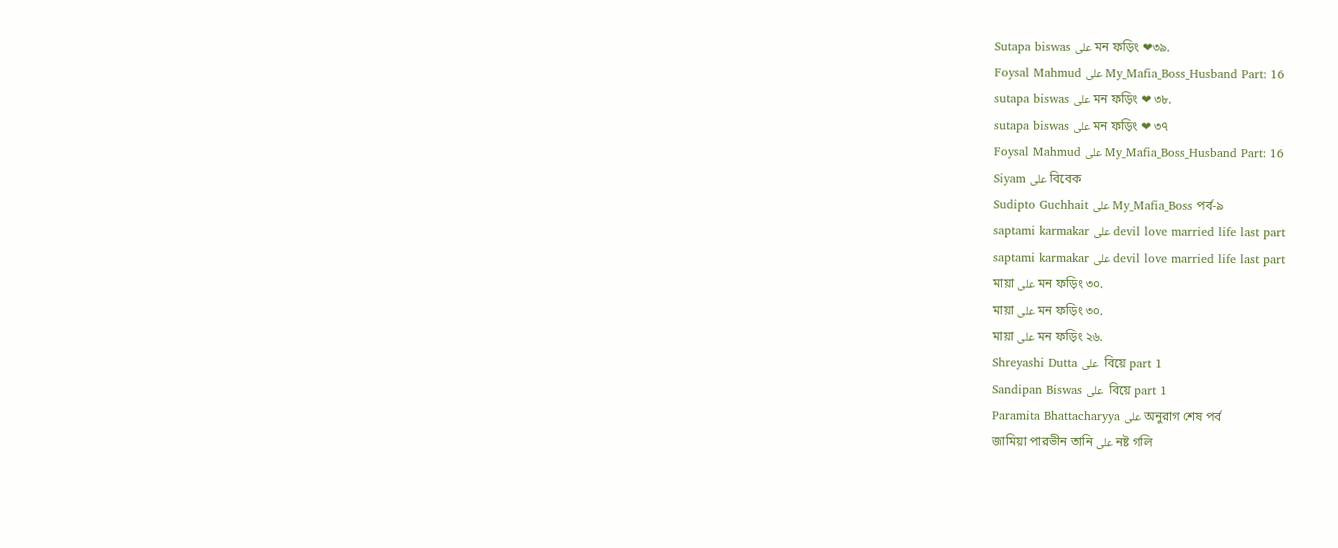Sutapa biswas على মন ফড়িং ❤৩৯.
Foysal Mahmud على My_Mafia_Boss_Husband Part: 16
sutapa biswas على মন ফড়িং ❤ ৩৮.
sutapa biswas على মন ফড়িং ❤ ৩৭
Foysal Mahmud على My_Mafia_Boss_Husband Part: 16
Siyam على বিবেক
Sudipto Guchhait على My_Mafia_Boss পর্ব-৯
saptami karmakar على devil love married life last part
saptami karmakar على devil love married life last part
মায়া على মন ফড়িং ৩০.
মায়া على মন ফড়িং ৩০.
মায়া على মন ফড়িং ২৬.
Shreyashi Dutta على  বিয়ে part 1
Sandipan Biswas على  বিয়ে part 1
Paramita Bhattacharyya على অনুরাগ শেষ পর্ব
জামিয়া পারভীন তানি على নষ্ট গলি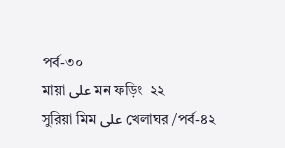পর্ব-৩০
মায়া على মন ফড়িং  ২২
সুরিয়া মিম على খেলাঘর /পর্ব-৪২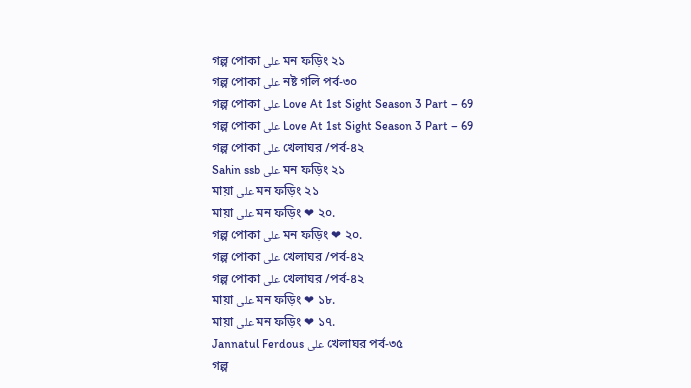গল্প পোকা على মন ফড়িং ২১
গল্প পোকা على নষ্ট গলি পর্ব-৩০
গল্প পোকা على Love At 1st Sight Season 3 Part – 69
গল্প পোকা على Love At 1st Sight Season 3 Part – 69
গল্প পোকা على খেলাঘর /পর্ব-৪২
Sahin ssb على মন ফড়িং ২১
মায়া على মন ফড়িং ২১
মায়া على মন ফড়িং ❤ ২০.
গল্প পোকা على মন ফড়িং ❤ ২০.
গল্প পোকা على খেলাঘর /পর্ব-৪২
গল্প পোকা على খেলাঘর /পর্ব-৪২
মায়া على মন ফড়িং ❤ ১৮.
মায়া على মন ফড়িং ❤ ১৭.
Jannatul Ferdous على খেলাঘর পর্ব-৩৫
গল্প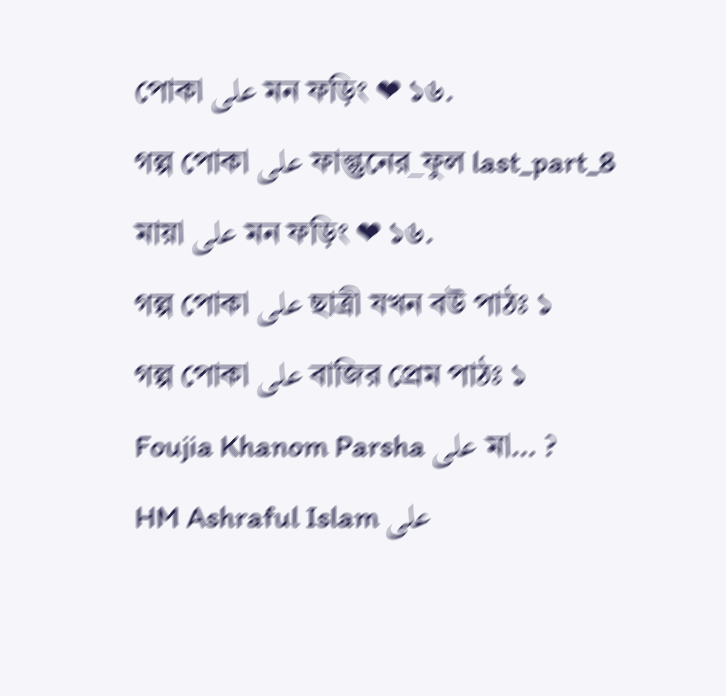পোকা على মন ফড়িং ❤ ১৬.
গল্প পোকা على ফাল্গুনের_ফুল last_part_8
মায়া على মন ফড়িং ❤ ১৬.
গল্প পোকা على ছাত্রী যখন বউ পাঠঃ ১
গল্প পোকা على বাজির প্রেম পাঠঃ ১
Foujia Khanom Parsha على মা… ?
HM Ashraful Islam على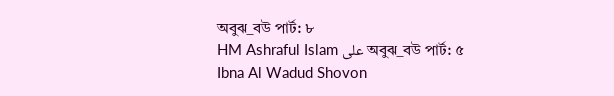অবুঝ_বউ পার্ট: ৮
HM Ashraful Islam على অবুঝ_বউ পার্ট: ৫
Ibna Al Wadud Shovon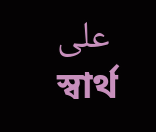على স্বার্থ